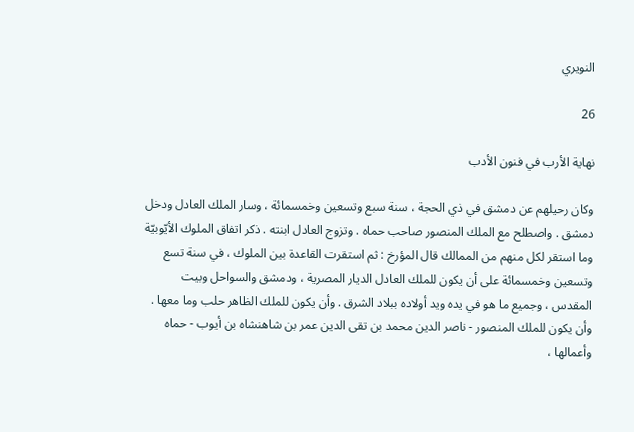النويري

26

نهاية الأرب في فنون الأدب

وكان رحيلهم عن دمشق في ذي الحجة ، سنة سبع وتسعين وخمسمائة ، وسار الملك العادل ودخل دمشق . واصطلح مع الملك المنصور صاحب حماه . وتزوج العادل ابنته . ذكر اتفاق الملوك الأيّوبيّة وما استقر لكل منهم من الممالك قال المؤرخ : ثم استقرت القاعدة بين الملوك ، في سنة تسع وتسعين وخمسمائة على أن يكون للملك العادل الديار المصرية ، ودمشق والسواحل وبيت المقدس ، وجميع ما هو في يده ويد أولاده ببلاد الشرق . وأن يكون للملك الظاهر حلب وما معها . وأن يكون للملك المنصور - ناصر الدين محمد بن تقى الدين عمر بن شاهنشاه بن أيوب - حماه وأعمالها ،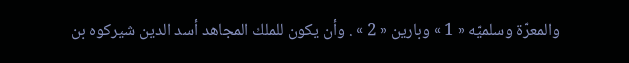والمعرّة وسلميّه « 1 » وبارين « 2 » . وأن يكون للملك المجاهد أسد الدين شيركوه بن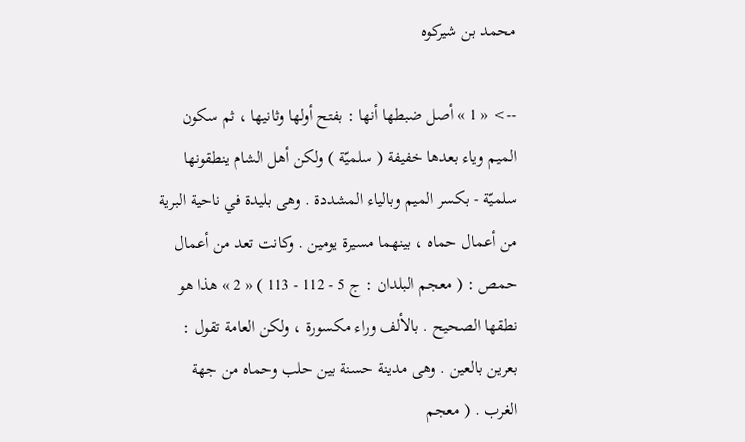محمد بن شيركوه

--> « 1 » أصل ضبطها أنها : بفتح أولها وثانيها ، ثم سكون الميم وياء بعدها خفيفة ( سلميّة ) ولكن أهل الشام ينطقونها سلميّة - بكسر الميم وبالياء المشددة . وهى بليدة في ناحية البرية من أعمال حماه ، بينهما مسيرة يومين . وكانت تعد من أعمال حمص : ( معجم البلدان : ج 5 - 112 - 113 ) « 2 » هذا هو نطقها الصحيح . بالألف وراء مكسورة ، ولكن العامة تقول : بعرين بالعين . وهى مدينة حسنة بين حلب وحماه من جهة الغرب . ( معجم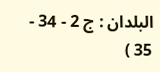البلدان : ج 2 - 34 - 35 )